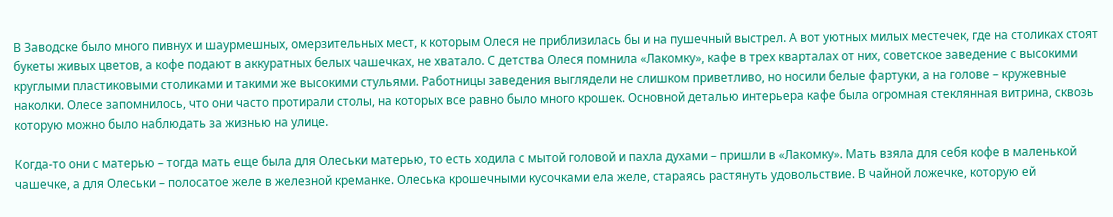В Заводске было много пивнух и шаурмешных, омерзительных мест, к которым Олеся не приблизилась бы и на пушечный выстрел. А вот уютных милых местечек, где на столиках стоят букеты живых цветов, а кофе подают в аккуратных белых чашечках, не хватало. С детства Олеся помнила «Лакомку», кафе в трех кварталах от них, советское заведение с высокими круглыми пластиковыми столиками и такими же высокими стульями. Работницы заведения выглядели не слишком приветливо, но носили белые фартуки, а на голове – кружевные наколки. Олесе запомнилось, что они часто протирали столы, на которых все равно было много крошек. Основной деталью интерьера кафе была огромная стеклянная витрина, сквозь которую можно было наблюдать за жизнью на улице.

Когда-то они с матерью – тогда мать еще была для Олеськи матерью, то есть ходила с мытой головой и пахла духами – пришли в «Лакомку». Мать взяла для себя кофе в маленькой чашечке, а для Олеськи – полосатое желе в железной креманке. Олеська крошечными кусочками ела желе, стараясь растянуть удовольствие. В чайной ложечке, которую ей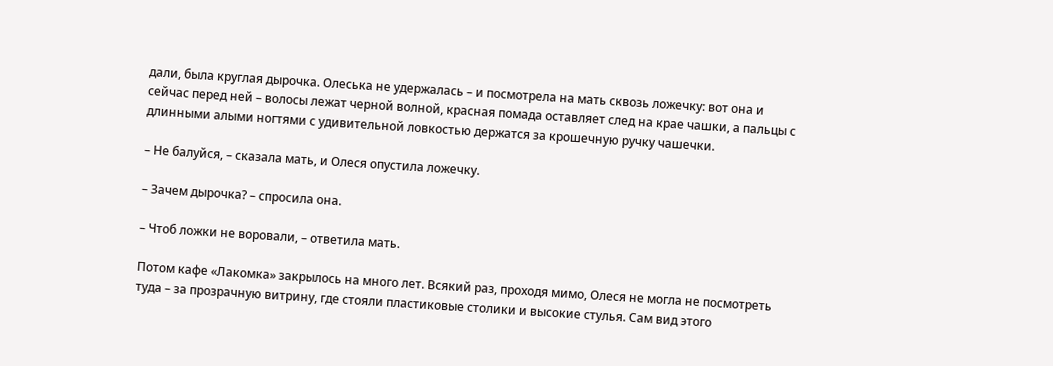дали, была круглая дырочка. Олеська не удержалась – и посмотрела на мать сквозь ложечку: вот она и сейчас перед ней – волосы лежат черной волной, красная помада оставляет след на крае чашки, а пальцы с длинными алыми ногтями с удивительной ловкостью держатся за крошечную ручку чашечки.

– Не балуйся, – сказала мать, и Олеся опустила ложечку.

– Зачем дырочка? – спросила она.

– Чтоб ложки не воровали, – ответила мать.

Потом кафе «Лакомка» закрылось на много лет. Всякий раз, проходя мимо, Олеся не могла не посмотреть туда – за прозрачную витрину, где стояли пластиковые столики и высокие стулья. Сам вид этого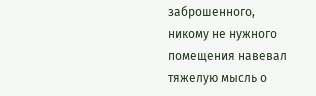заброшенного, никому не нужного помещения навевал тяжелую мысль о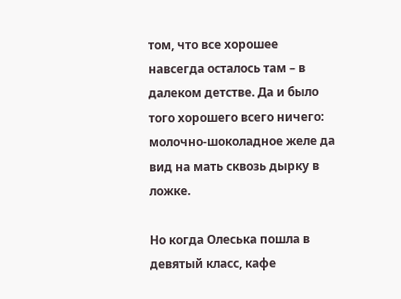том, что все хорошее навсегда осталось там – в далеком детстве. Да и было того хорошего всего ничего: молочно-шоколадное желе да вид на мать сквозь дырку в ложке.

Но когда Олеська пошла в девятый класс, кафе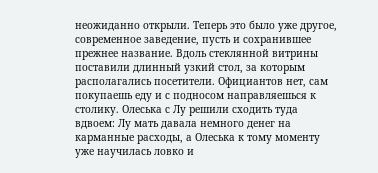неожиданно открыли. Теперь это было уже другое, современное заведение, пусть и сохранившее прежнее название. Вдоль стеклянной витрины поставили длинный узкий стол, за которым располагались посетители. Официантов нет, сам покупаешь еду и с подносом направляешься к столику. Олеська с Лу решили сходить туда вдвоем: Лу мать давала немного денег на карманные расходы, а Олеська к тому моменту уже научилась ловко и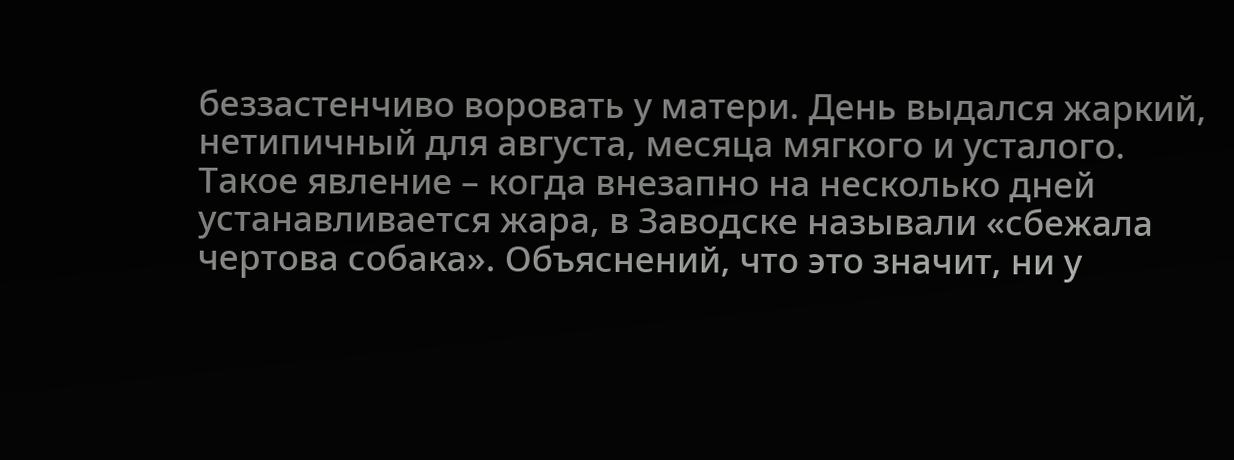беззастенчиво воровать у матери. День выдался жаркий, нетипичный для августа, месяца мягкого и усталого. Такое явление – когда внезапно на несколько дней устанавливается жара, в Заводске называли «сбежала чертова собака». Объяснений, что это значит, ни у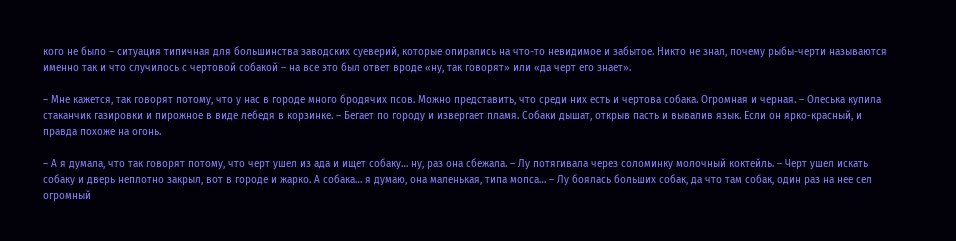кого не было – ситуация типичная для большинства заводских суеверий, которые опирались на что-то невидимое и забытое. Никто не знал, почему рыбы-черти называются именно так и что случилось с чертовой собакой – на все это был ответ вроде «ну, так говорят» или «да черт его знает».

– Мне кажется, так говорят потому, что у нас в городе много бродячих псов. Можно представить, что среди них есть и чертова собака. Огромная и черная. – Олеська купила стаканчик газировки и пирожное в виде лебедя в корзинке. – Бегает по городу и извергает пламя. Собаки дышат, открыв пасть и вывалив язык. Если он ярко-красный, и правда похоже на огонь.

– А я думала, что так говорят потому, что черт ушел из ада и ищет собаку… ну, раз она сбежала. – Лу потягивала через соломинку молочный коктейль. – Черт ушел искать собаку и дверь неплотно закрыл, вот в городе и жарко. А собака… я думаю, она маленькая, типа мопса… – Лу боялась больших собак, да что там собак, один раз на нее сел огромный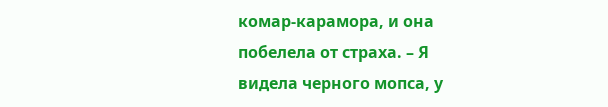комар-карамора, и она побелела от страха. – Я видела черного мопса, у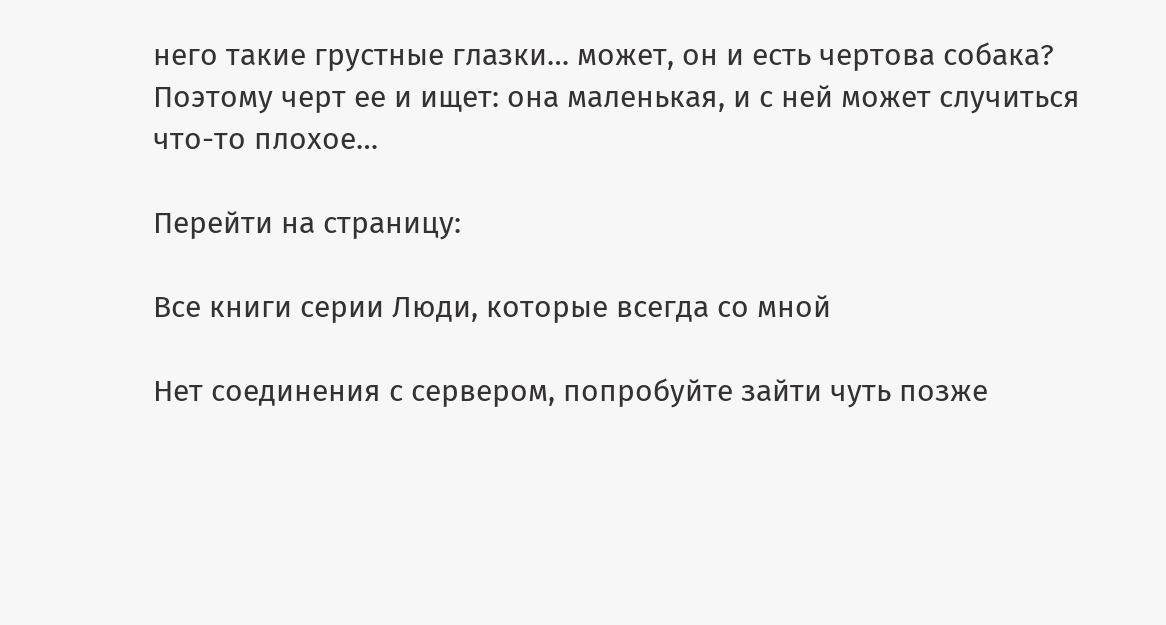него такие грустные глазки… может, он и есть чертова собака? Поэтому черт ее и ищет: она маленькая, и с ней может случиться что-то плохое…

Перейти на страницу:

Все книги серии Люди, которые всегда со мной

Нет соединения с сервером, попробуйте зайти чуть позже